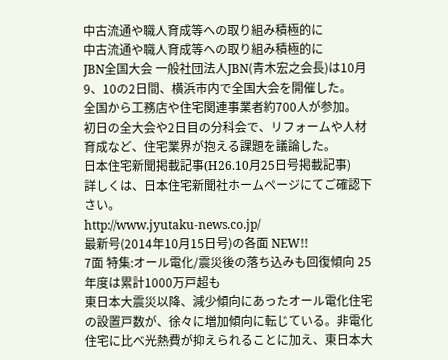中古流通や職人育成等への取り組み積極的に
中古流通や職人育成等への取り組み積極的に
JBN全国大会 一般社団法人JBN(青木宏之会長)は10月9、10の2日間、横浜市内で全国大会を開催した。
全国から工務店や住宅関連事業者約700人が参加。
初日の全大会や2日目の分科会で、リフォームや人材育成など、住宅業界が抱える課題を議論した。
日本住宅新聞掲載記事(H26.10月25日号掲載記事)
詳しくは、日本住宅新聞社ホームページにてご確認下さい。
http://www.jyutaku-news.co.jp/
最新号(2014年10月15日号)の各面 NEW!!
7面 特集:オール電化/震災後の落ち込みも回復傾向 25年度は累計1000万戸超も
東日本大震災以降、減少傾向にあったオール電化住宅の設置戸数が、徐々に増加傾向に転じている。非電化住宅に比べ光熱費が抑えられることに加え、東日本大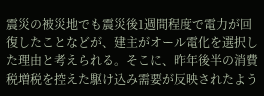震災の被災地でも震災後1週間程度で電力が回復したことなどが、建主がオール電化を選択した理由と考えられる。そこに、昨年後半の消費税増税を控えた駆け込み需要が反映されたよう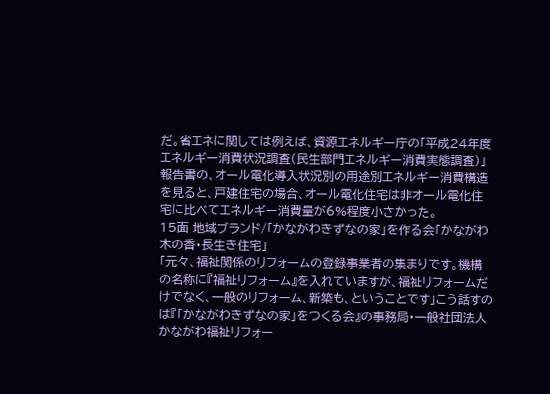だ。省エネに関しては例えば、資源エネルギー庁の「平成24年度エネルギー消費状況調査(民生部門エネルギー消費実態調査)」報告書の、オール電化導入状況別の用途別エネルギー消費構造を見ると、戸建住宅の場合、オール電化住宅は非オール電化住宅に比べてエネルギー消費量が6%程度小さかった。
15面 地域ブランド/「かながわきずなの家」を作る会「かながわ木の香・長生き住宅」
「元々、福祉関係のリフォームの登録事業者の集まりです。機構の名称に『福祉リフォーム』を入れていますが、福祉リフォームだけでなく、一般のリフォーム、新築も、ということです」こう話すのは『「かながわきずなの家」をつくる会』の事務局・一般社団法人かながわ福祉リフォー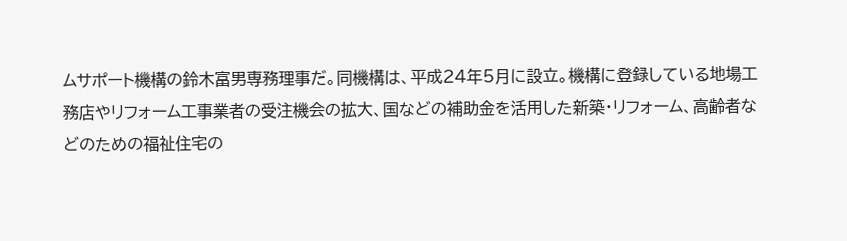ムサポート機構の鈴木富男専務理事だ。同機構は、平成24年5月に設立。機構に登録している地場工務店やリフォーム工事業者の受注機会の拡大、国などの補助金を活用した新築・リフォーム、高齢者などのための福祉住宅の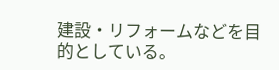建設・リフォームなどを目的としている。